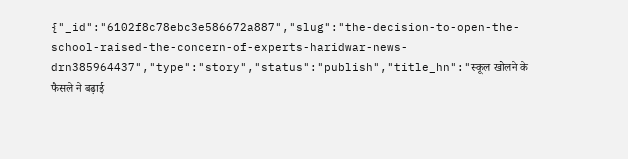{"_id":"6102f8c78ebc3e586672a887","slug":"the-decision-to-open-the-school-raised-the-concern-of-experts-haridwar-news-drn385964437","type":"story","status":"publish","title_hn":"स्कूल खोलने के फैसले ने बढ़ाई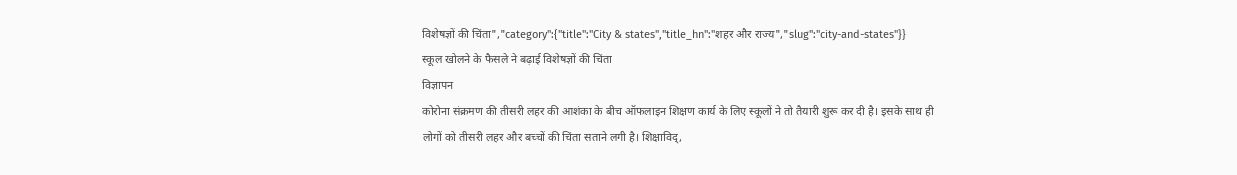विशेषज्ञों की चिंता","category":{"title":"City & states","title_hn":"शहर और राज्य","slug":"city-and-states"}}
स्कूल खोलने के फैसले ने बढ़ाई विशेषज्ञों की चिंता
विज्ञापन
कोरोना संक्रमण की तीसरी लहर की आशंका के बीच ऑफलाइन शिक्षण कार्य के लिए स्कूलों ने तो तैयारी शुरू कर दी है। इसके साथ ही लोगों को तीसरी लहर और बच्चों की चिंता सताने लगी है। शिक्षाविद्,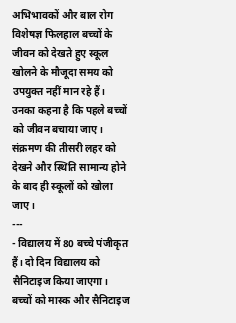अभिभावकों और बाल रोग विशेषज्ञ फिलहाल बच्चों के जीवन को देखते हुए स्कूल खोलने के मौजूदा समय को उपयुक्त नहीं मान रहे हैं। उनका कहना है कि पहले बच्चों को जीवन बचाया जाए। संक्रमण की तीसरी लहर को देखने और स्थिति सामान्य होने के बाद ही स्कूलों को खोला जाए।
---
- विद्यालय में 80 बच्चे पंजीकृत हैं। दो दिन विद्यालय को सैनिटाइज किया जाएगा। बच्चों को मास्क और सैनिटाइज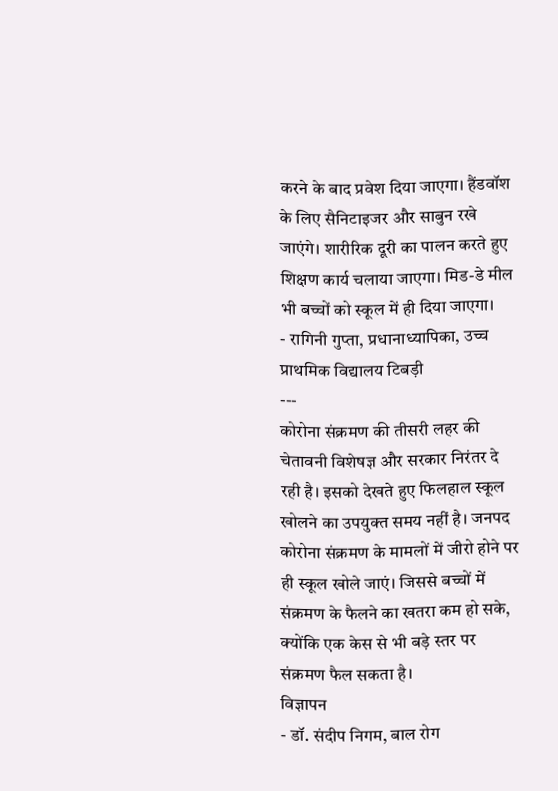करने के बाद प्रवेश दिया जाएगा। हैंडवॉश के लिए सैनिटाइजर और साबुन रखे जाएंगे। शारीरिक दूरी का पालन करते हुए शिक्षण कार्य चलाया जाएगा। मिड-डे मील भी बच्चों को स्कूल में ही दिया जाएगा।
- रागिनी गुप्ता, प्रधानाध्यापिका, उच्च प्राथमिक विद्यालय टिबड़ी
---
कोरोना संक्रमण की तीसरी लहर की चेतावनी विशेषज्ञ और सरकार निरंतर दे रही है। इसको देखते हुए फिलहाल स्कूल खोलने का उपयुक्त समय नहीं है। जनपद कोरोना संक्रमण के मामलों में जीरो होने पर ही स्कूल खोले जाएं। जिससे बच्चों में संक्रमण के फैलने का खतरा कम हो सके, क्योंकि एक केस से भी बड़े स्तर पर संक्रमण फैल सकता है।
विज्ञापन
- डॉ. संदीप निगम, बाल रोग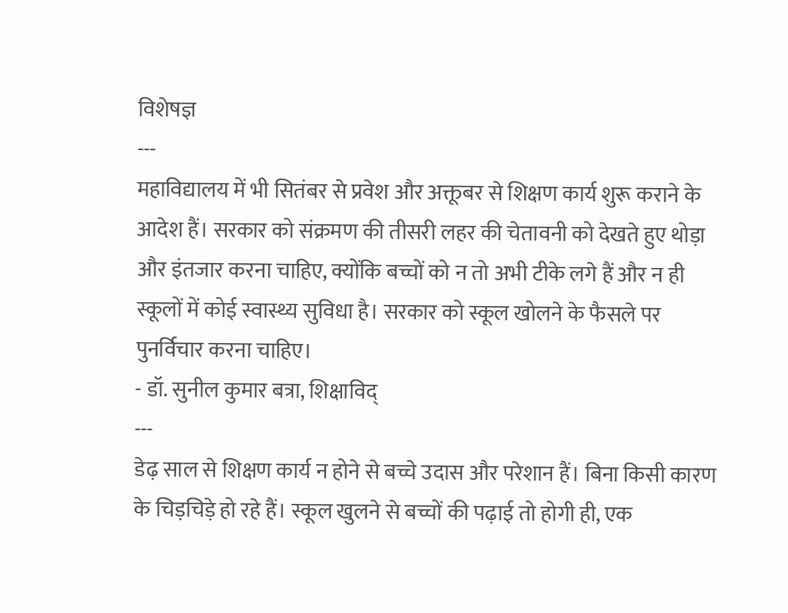विशेषज्ञ
---
महाविद्यालय में भी सितंबर से प्रवेश और अक्तूबर से शिक्षण कार्य शुरू कराने के आदेश हैं। सरकार को संक्रमण की तीसरी लहर की चेतावनी को देखते हुए थोड़ा और इंतजार करना चाहिए, क्योंकि बच्चों को न तो अभी टीके लगे हैं और न ही स्कूलों में कोई स्वास्थ्य सुविधा है। सरकार को स्कूल खोलने के फैसले पर पुनर्विचार करना चाहिए।
- डॉ. सुनील कुमार बत्रा, शिक्षाविद्
---
डेढ़ साल से शिक्षण कार्य न होने से बच्चे उदास और परेशान हैं। बिना किसी कारण के चिड़चिड़े हो रहे हैं। स्कूल खुलने से बच्चों की पढ़ाई तो होगी ही, एक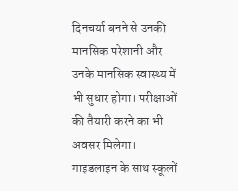दिनचर्या बनने से उनकी मानसिक परेशानी और उनके मानसिक स्वास्थ्य में भी सुधार होगा। परीक्षाओं की तैयारी करने का भी अवसर मिलेगा। गाइडलाइन के साथ स्कूलों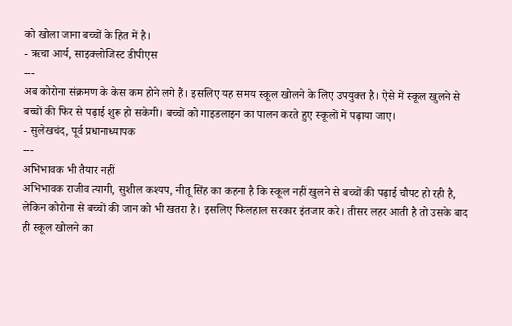को खोला जाना बच्चों के हित में है।
- ऋचा आर्य, साइक्लोजिस्ट डीपीएस
---
अब कोरोना संक्रमण के केस कम होने लगे हैं। इसलिए यह समय स्कूल खोलने के लिए उपयुक्त है। ऐसे में स्कूल खुलने से बच्चों की फिर से पढ़ाई शुरू हो सकेगी। बच्चों को गाइडलाइन का पालन करते हुए स्कूलों में पढ़ाया जाए।
- सुलेखचंद, पूर्व प्रधानाध्यापक
---
अभिभावक भी तैयार नहीं
अभिभावक राजीव त्यागी, सुशील कश्यप, नीतू सिंह का कहना है कि स्कूल नहीं खुलने से बच्चों की पढ़ाई चौपट हो रही है, लेकिन कोरोना से बच्चों की जान को भी खतरा है। इसलिए फिलहाल सरकार इंतजार करे। तीसर लहर आती है तो उसके बाद ही स्कूल खोलने का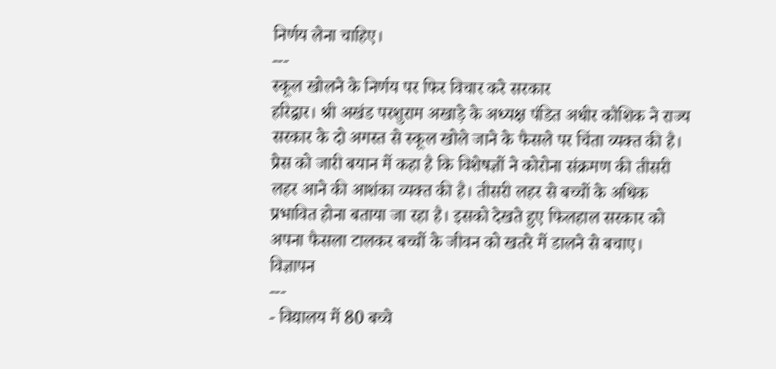निर्णय लेना चाहिए।
---
स्कूल खोलने के निर्णय पर फिर विचार करे सरकार
हरिद्वार। श्री अखंड परशुराम अखाड़े के अध्यक्ष पंडित अधीर कौशिक ने राज्य सरकार के दो अगस्त से स्कूल खोले जाने के फैसले पर चिंता व्यक्त की है। प्रेस को जारी बयान में कहा है कि विशेषज्ञों ने कोरोना संक्रमण की तीसरी लहर आने की आशंका व्यक्त की है। तीसरी लहर से बच्चों के अधिक प्रभावित होना बताया जा रहा है। इसको देखते हुए फिलहाल सरकार को अपना फैसला टालकर बच्चों के जीवन को खतरे में डालने से बचाए।
विज्ञापन
---
- विद्यालय में 80 बच्चे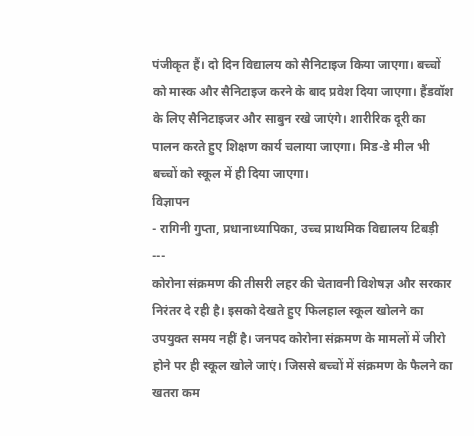पंजीकृत हैं। दो दिन विद्यालय को सैनिटाइज किया जाएगा। बच्चों को मास्क और सैनिटाइज करने के बाद प्रवेश दिया जाएगा। हैंडवॉश के लिए सैनिटाइजर और साबुन रखे जाएंगे। शारीरिक दूरी का पालन करते हुए शिक्षण कार्य चलाया जाएगा। मिड-डे मील भी बच्चों को स्कूल में ही दिया जाएगा।
विज्ञापन
- रागिनी गुप्ता, प्रधानाध्यापिका, उच्च प्राथमिक विद्यालय टिबड़ी
---
कोरोना संक्रमण की तीसरी लहर की चेतावनी विशेषज्ञ और सरकार निरंतर दे रही है। इसको देखते हुए फिलहाल स्कूल खोलने का उपयुक्त समय नहीं है। जनपद कोरोना संक्रमण के मामलों में जीरो होने पर ही स्कूल खोले जाएं। जिससे बच्चों में संक्रमण के फैलने का खतरा कम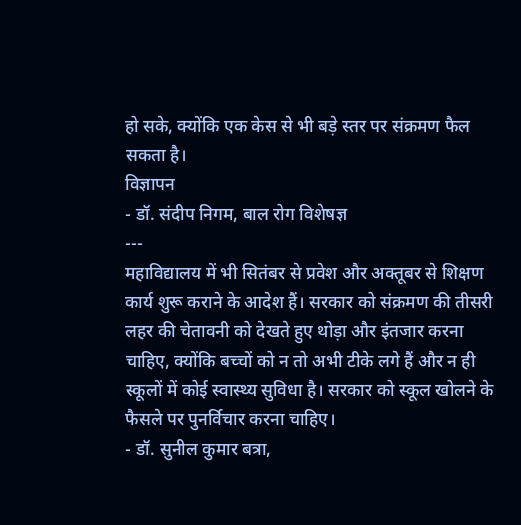हो सके, क्योंकि एक केस से भी बड़े स्तर पर संक्रमण फैल सकता है।
विज्ञापन
- डॉ. संदीप निगम, बाल रोग विशेषज्ञ
---
महाविद्यालय में भी सितंबर से प्रवेश और अक्तूबर से शिक्षण कार्य शुरू कराने के आदेश हैं। सरकार को संक्रमण की तीसरी लहर की चेतावनी को देखते हुए थोड़ा और इंतजार करना चाहिए, क्योंकि बच्चों को न तो अभी टीके लगे हैं और न ही स्कूलों में कोई स्वास्थ्य सुविधा है। सरकार को स्कूल खोलने के फैसले पर पुनर्विचार करना चाहिए।
- डॉ. सुनील कुमार बत्रा,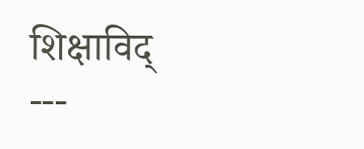शिक्षाविद्
---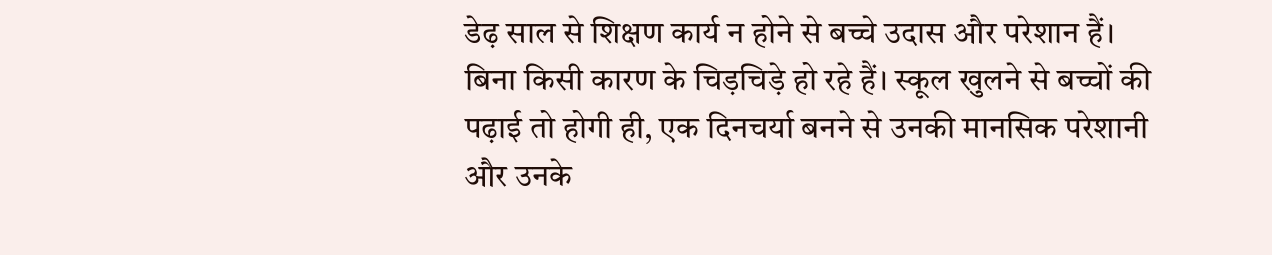डेढ़ साल से शिक्षण कार्य न होने से बच्चे उदास और परेशान हैं। बिना किसी कारण के चिड़चिड़े हो रहे हैं। स्कूल खुलने से बच्चों की पढ़ाई तो होगी ही, एक दिनचर्या बनने से उनकी मानसिक परेशानी और उनके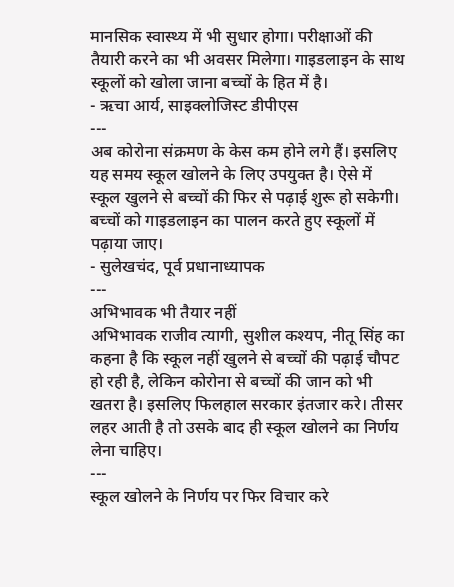मानसिक स्वास्थ्य में भी सुधार होगा। परीक्षाओं की तैयारी करने का भी अवसर मिलेगा। गाइडलाइन के साथ स्कूलों को खोला जाना बच्चों के हित में है।
- ऋचा आर्य, साइक्लोजिस्ट डीपीएस
---
अब कोरोना संक्रमण के केस कम होने लगे हैं। इसलिए यह समय स्कूल खोलने के लिए उपयुक्त है। ऐसे में स्कूल खुलने से बच्चों की फिर से पढ़ाई शुरू हो सकेगी। बच्चों को गाइडलाइन का पालन करते हुए स्कूलों में पढ़ाया जाए।
- सुलेखचंद, पूर्व प्रधानाध्यापक
---
अभिभावक भी तैयार नहीं
अभिभावक राजीव त्यागी, सुशील कश्यप, नीतू सिंह का कहना है कि स्कूल नहीं खुलने से बच्चों की पढ़ाई चौपट हो रही है, लेकिन कोरोना से बच्चों की जान को भी खतरा है। इसलिए फिलहाल सरकार इंतजार करे। तीसर लहर आती है तो उसके बाद ही स्कूल खोलने का निर्णय लेना चाहिए।
---
स्कूल खोलने के निर्णय पर फिर विचार करे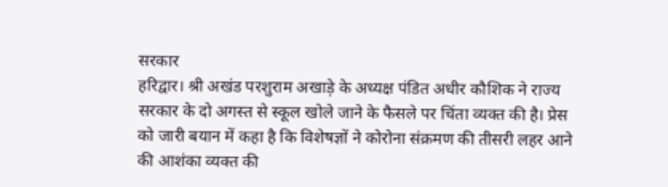सरकार
हरिद्वार। श्री अखंड परशुराम अखाड़े के अध्यक्ष पंडित अधीर कौशिक ने राज्य सरकार के दो अगस्त से स्कूल खोले जाने के फैसले पर चिंता व्यक्त की है। प्रेस को जारी बयान में कहा है कि विशेषज्ञों ने कोरोना संक्रमण की तीसरी लहर आने की आशंका व्यक्त की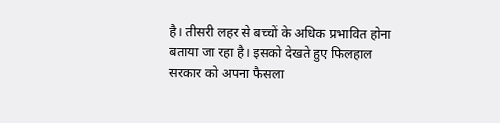है। तीसरी लहर से बच्चों के अधिक प्रभावित होना बताया जा रहा है। इसको देखते हुए फिलहाल सरकार को अपना फैसला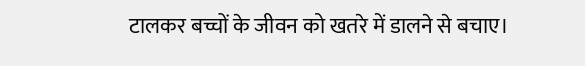टालकर बच्चों के जीवन को खतरे में डालने से बचाए।